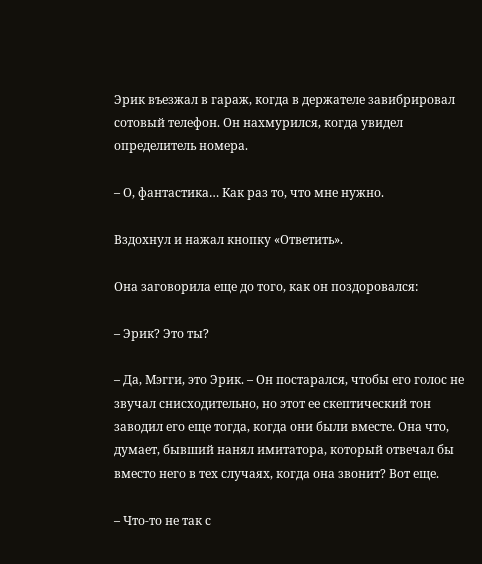Эрик въезжал в гараж, когда в держателе завибрировал сотовый телефон. Он нахмурился, когда увидел определитель номера.

– О, фантастика… Как раз то, что мне нужно.

Вздохнул и нажал кнопку «Ответить».

Она заговорила еще до того, как он поздоровался:

– Эрик? Это ты?

– Да, Мэгги, это Эрик. – Он постарался, чтобы его голос не звучал снисходительно, но этот ее скептический тон заводил его еще тогда, когда они были вместе. Она что, думает, бывший нанял имитатора, который отвечал бы вместо него в тех случаях, когда она звонит? Вот еще.

– Что-то не так с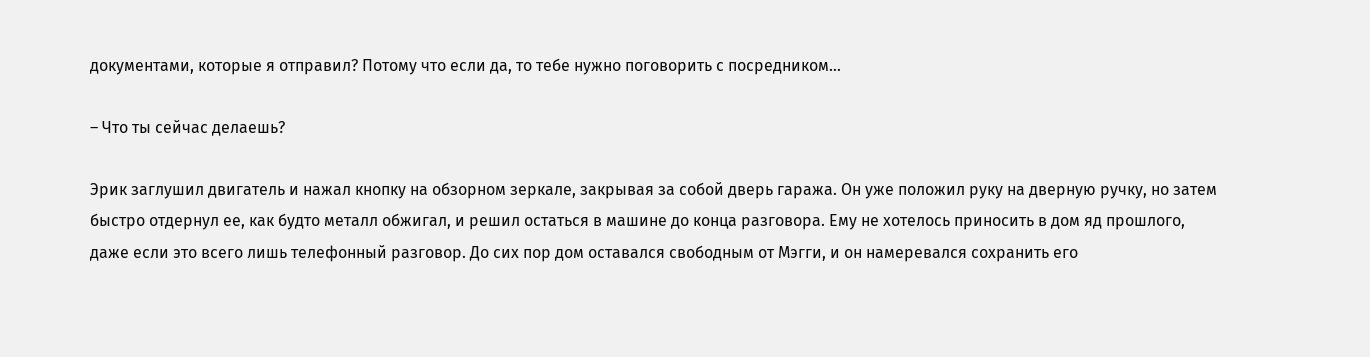документами, которые я отправил? Потому что если да, то тебе нужно поговорить с посредником…

– Что ты сейчас делаешь?

Эрик заглушил двигатель и нажал кнопку на обзорном зеркале, закрывая за собой дверь гаража. Он уже положил руку на дверную ручку, но затем быстро отдернул ее, как будто металл обжигал, и решил остаться в машине до конца разговора. Ему не хотелось приносить в дом яд прошлого, даже если это всего лишь телефонный разговор. До сих пор дом оставался свободным от Мэгги, и он намеревался сохранить его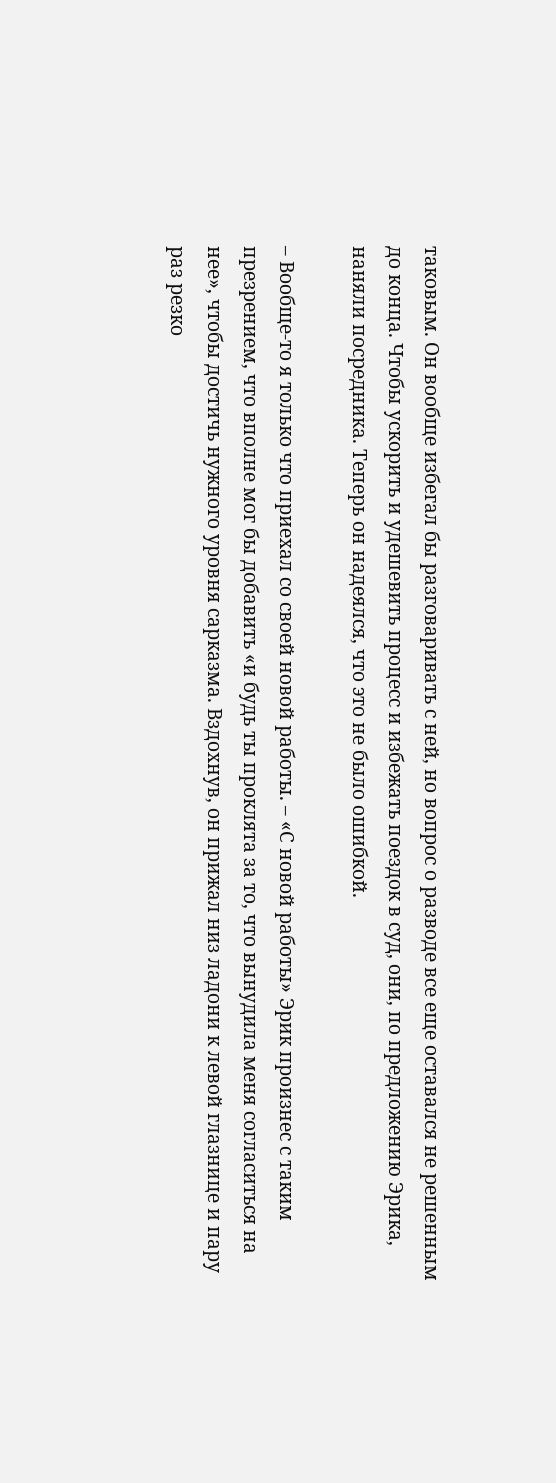таковым. Он вообще избегал бы разговаривать с ней, но вопрос о разводе все еще оставался не решенным до конца. Чтобы ускорить и удешевить процесс и избежать поездок в суд, они, по предложению Эрика, наняли посредника. Теперь он надеялся, что это не было ошибкой.

– Вообще-то я только что приехал со своей новой работы. – «С новой работы» Эрик произнес с таким презрением, что вполне мог бы добавить «и будь ты проклята за то, что вынудила меня согласиться на нее», чтобы достичь нужного уровня сарказма. Вздохнув, он прижал низ ладони к левой глазнице и пару раз резко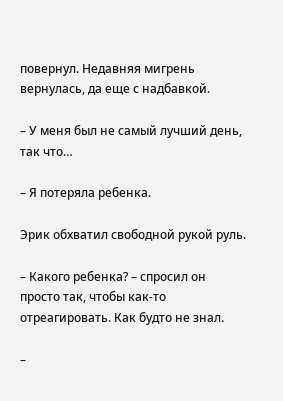повернул. Недавняя мигрень вернулась, да еще с надбавкой.

– У меня был не самый лучший день, так что…

– Я потеряла ребенка.

Эрик обхватил свободной рукой руль.

– Какого ребенка? – спросил он просто так, чтобы как-то отреагировать. Как будто не знал.

–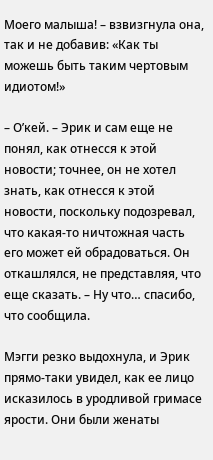Моего малыша! – взвизгнула она, так и не добавив: «Как ты можешь быть таким чертовым идиотом!»

– О’кей. – Эрик и сам еще не понял, как отнесся к этой новости; точнее, он не хотел знать, как отнесся к этой новости, поскольку подозревал, что какая-то ничтожная часть его может ей обрадоваться. Он откашлялся, не представляя, что еще сказать. – Ну что… спасибо, что сообщила.

Мэгги резко выдохнула, и Эрик прямо-таки увидел, как ее лицо исказилось в уродливой гримасе ярости. Они были женаты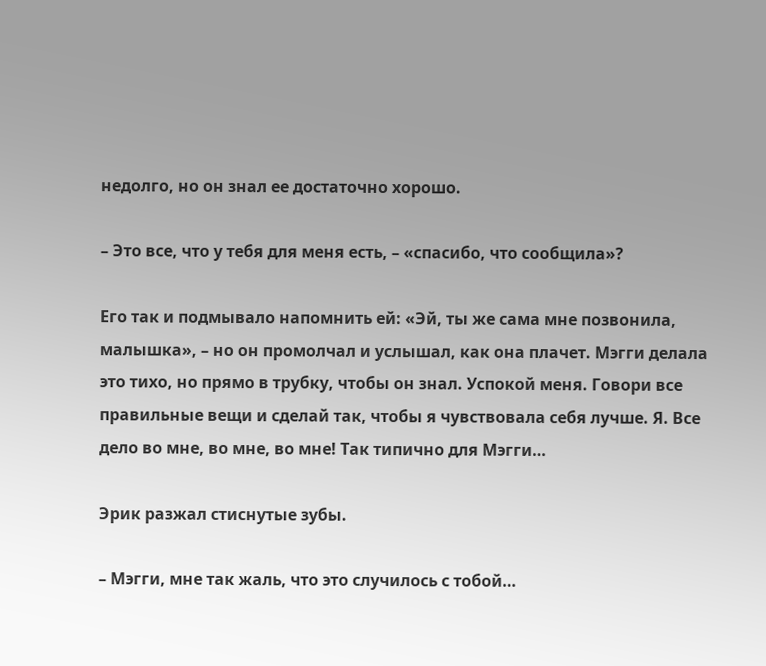недолго, но он знал ее достаточно хорошо.

– Это все, что у тебя для меня есть, – «спасибо, что сообщила»?

Его так и подмывало напомнить ей: «Эй, ты же сама мне позвонила, малышка», – но он промолчал и услышал, как она плачет. Мэгги делала это тихо, но прямо в трубку, чтобы он знал. Успокой меня. Говори все правильные вещи и сделай так, чтобы я чувствовала себя лучше. Я. Все дело во мне, во мне, во мне! Так типично для Мэгги…

Эрик разжал стиснутые зубы.

– Мэгги, мне так жаль, что это случилось с тобой…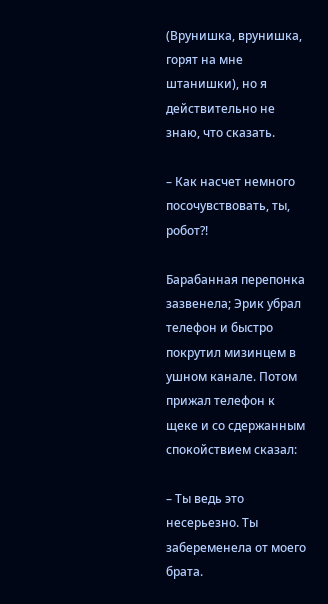(Врунишка, врунишка, горят на мне штанишки), но я действительно не знаю, что сказать.

– Как насчет немного посочувствовать, ты, робот?!

Барабанная перепонка зазвенела; Эрик убрал телефон и быстро покрутил мизинцем в ушном канале. Потом прижал телефон к щеке и со сдержанным спокойствием сказал:

– Ты ведь это несерьезно. Ты забеременела от моего брата.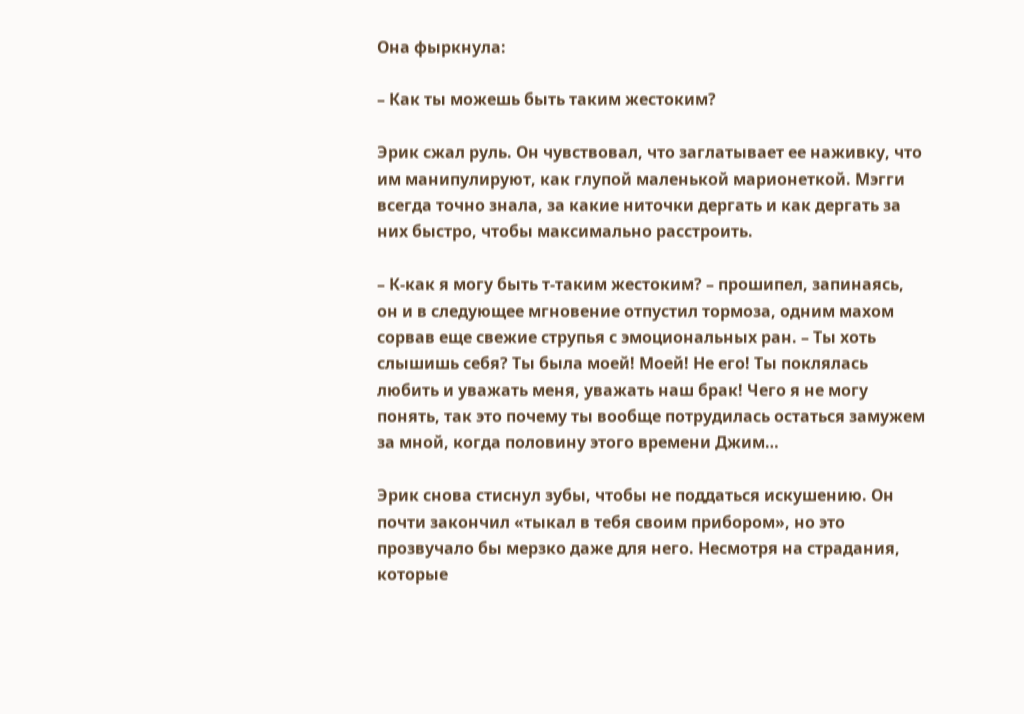Она фыркнула:

– Как ты можешь быть таким жестоким?

Эрик сжал руль. Он чувствовал, что заглатывает ее наживку, что им манипулируют, как глупой маленькой марионеткой. Мэгги всегда точно знала, за какие ниточки дергать и как дергать за них быстро, чтобы максимально расстроить.

– К-как я могу быть т-таким жестоким? – прошипел, запинаясь, он и в следующее мгновение отпустил тормоза, одним махом сорвав еще свежие струпья с эмоциональных ран. – Ты хоть слышишь себя? Ты была моей! Моей! Не его! Ты поклялась любить и уважать меня, уважать наш брак! Чего я не могу понять, так это почему ты вообще потрудилась остаться замужем за мной, когда половину этого времени Джим…

Эрик снова стиснул зубы, чтобы не поддаться искушению. Он почти закончил «тыкал в тебя своим прибором», но это прозвучало бы мерзко даже для него. Несмотря на страдания, которые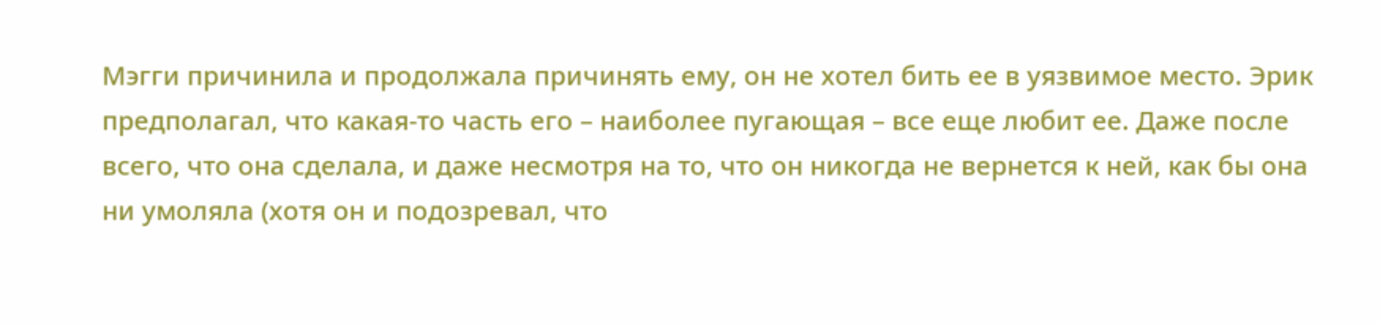Мэгги причинила и продолжала причинять ему, он не хотел бить ее в уязвимое место. Эрик предполагал, что какая-то часть его – наиболее пугающая – все еще любит ее. Даже после всего, что она сделала, и даже несмотря на то, что он никогда не вернется к ней, как бы она ни умоляла (хотя он и подозревал, что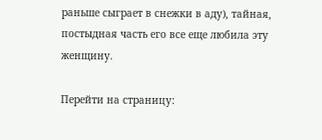раньше сыграет в снежки в аду), тайная, постыдная часть его все еще любила эту женщину.

Перейти на страницу: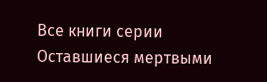Все книги серии Оставшиеся мертвыми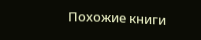Похожие книги